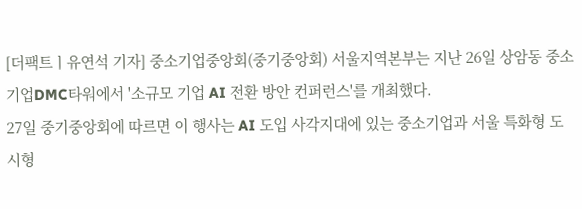[더팩트ㅣ유연석 기자] 중소기업중앙회(중기중앙회) 서울지역본부는 지난 26일 상암동 중소기업DMC타워에서 '소규모 기업 AI 전환 방안 컨퍼런스'를 개최했다.
27일 중기중앙회에 따르면 이 행사는 AI 도입 사각지대에 있는 중소기업과 서울 특화형 도시형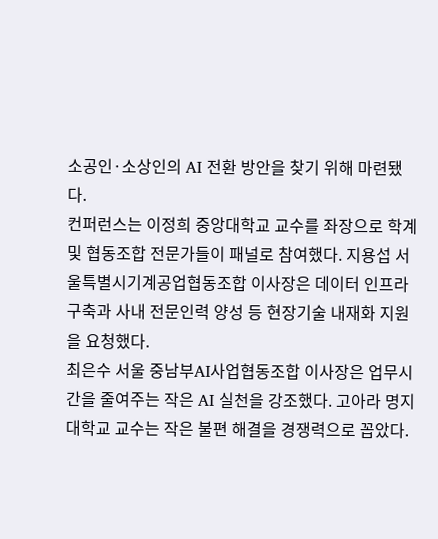소공인·소상인의 AI 전환 방안을 찾기 위해 마련됐다.
컨퍼런스는 이정희 중앙대학교 교수를 좌장으로 학계 및 협동조합 전문가들이 패널로 참여했다. 지용섭 서울특별시기계공업협동조합 이사장은 데이터 인프라 구축과 사내 전문인력 양성 등 현장기술 내재화 지원을 요청했다.
최은수 서울 중남부AI사업협동조합 이사장은 업무시간을 줄여주는 작은 AI 실천을 강조했다. 고아라 명지대학교 교수는 작은 불편 해결을 경쟁력으로 꼽았다.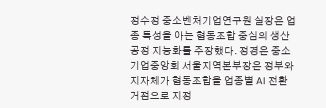정수정 중소벤처기업연구원 실장은 업종 특성을 아는 협동조합 중심의 생산 공정 지능화를 주장했다. 정경은 중소기업중앙회 서울지역본부장은 정부와 지자체가 협동조합을 업종별 AI 전환 거점으로 지정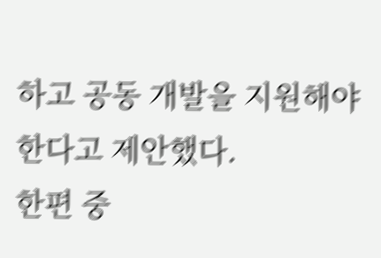하고 공동 개발을 지원해야 한다고 제안했다.
한편 중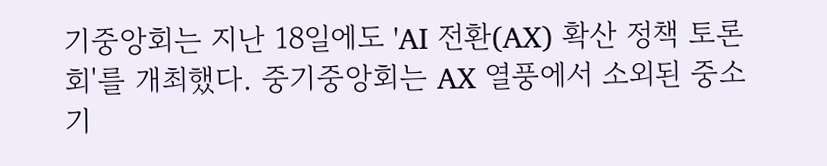기중앙회는 지난 18일에도 'AI 전환(AX) 확산 정책 토론회'를 개최했다. 중기중앙회는 AX 열풍에서 소외된 중소기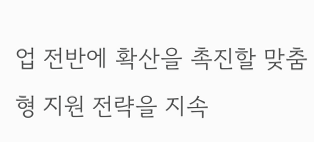업 전반에 확산을 촉진할 맞춤형 지원 전략을 지속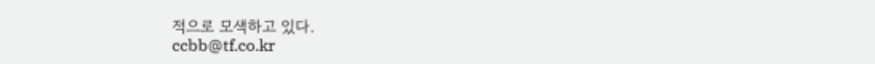적으로 모색하고 있다.
ccbb@tf.co.kr